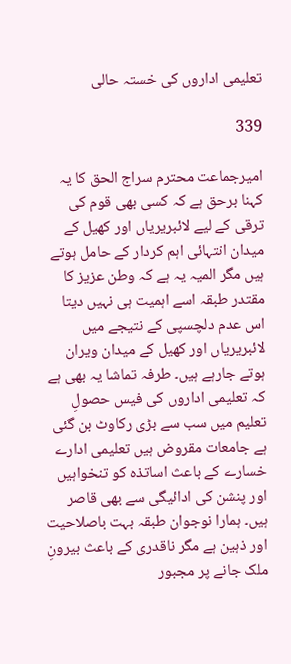تعلیمی اداروں کی خستہ حالی

339

امیرجماعت محترم سراج الحق کا یہ کہنا برحق ہے کہ کسی بھی قوم کی ترقی کے لیے لائبریریاں اور کھیل کے میدان انتہائی اہم کردار کے حامل ہوتے ہیں مگر المیہ یہ ہے کہ وطن عزیز کا مقتدر طبقہ اسے اہمیت ہی نہیں دیتا اس عدم دلچسپی کے نتیجے میں لائبریریاں اور کھیل کے میدان ویران ہوتے جارہے ہیں۔ طرفہ تماشا یہ بھی ہے کہ تعلیمی اداروں کی فیس حصولِ تعلیم میں سب سے بڑی رکاوٹ بن گئی ہے جامعات مقروض ہیں تعلیمی ادارے خسارے کے باعث اساتذہ کو تنخواہیں اور پنشن کی ادائیگی سے بھی قاصر ہیں۔ ہمارا نوجوان طبقہ بہت باصلاحیت اور ذہین ہے مگر ناقدری کے باعث بیرونِ ملک جانے پر مجبور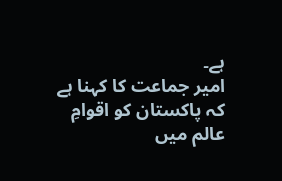ہے۔
امیر جماعت کا کہنا ہے کہ پاکستان کو اقوامِ عالم میں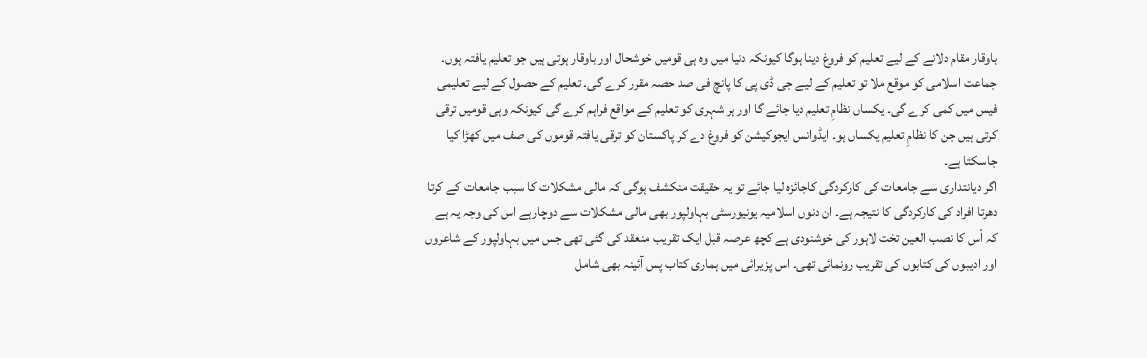باوقار مقام دلانے کے لیے تعلیم کو فروغ دینا ہوگا کیونکہ دنیا میں وہ ہی قومیں خوشحال اور باوقار ہوتی ہیں جو تعلیم یافتہ ہوں۔ جماعت اسلامی کو موقع ملا تو تعلیم کے لیے جی ڈی پی کا پانچ فی صد حصہ مقرر کرے گی۔ تعلیم کے حصول کے لیے تعلیمی فیس میں کمی کرے گی۔ یکساں نظامِ تعلیم دیا جائے گا اور ہر شہری کو تعلیم کے مواقع فراہم کرے گی کیونکہ وہی قومیں ترقی کرتی ہیں جن کا نظامِ تعلیم یکساں ہو۔ ایڈوانس ایجوکیشن کو فروغ دے کر پاکستان کو ترقی یافتہ قوموں کی صف میں کھڑا کیا جاسکتا ہے۔
اگر دیانتداری سے جامعات کی کارکردگی کاجائزہ لیا جائے تو یہ حقیقت منکشف ہوگی کہ مالی مشکلات کا سبب جامعات کے کرتا دھرتا افراد کی کارکردگی کا نتیجہ ہے۔ ان دنوں اسلامیہ یونیورسٹی بہاولپور بھی مالی مشکلات سے دوچارہے اس کی وجہ یہ ہے کہ اْس کا نصب العین تخت لاہور کی خوشنودی ہے کچھ عرصہ قبل ایک تقریب منعقد کی گئی تھی جس میں بہاولپور کے شاعروں اور ادیبوں کی کتابوں کی تقریب رونمائی تھی۔ اس پزیرائی میں ہماری کتاب پس آئینہ بھی شامل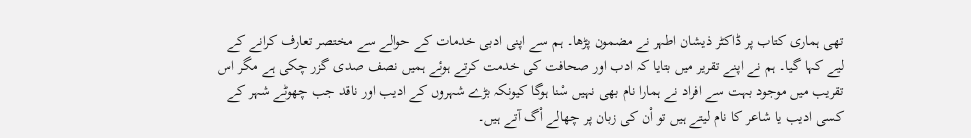تھی ہماری کتاب پر ڈاکٹر ذیشان اطہر نے مضمون پڑھا۔ ہم سے اپنی ادبی خدمات کے حوالے سے مختصر تعارف کرانے کے لیے کہا گیا۔ ہم نے اپنے تقریر میں بتایا کہ ادب اور صحافت کی خدمت کرتے ہوئے ہمیں نصف صدی گزر چکی ہے مگر اس تقریب میں موجود بہت سے افراد نے ہمارا نام بھی نہیں سْنا ہوگا کیونکہ بڑے شہروں کے ادیب اور ناقد جب چھوٹے شہر کے کسی ادیب یا شاعر کا نام لیتے ہیں تو اْن کی زبان پر چھالے اْگ آتے ہیں۔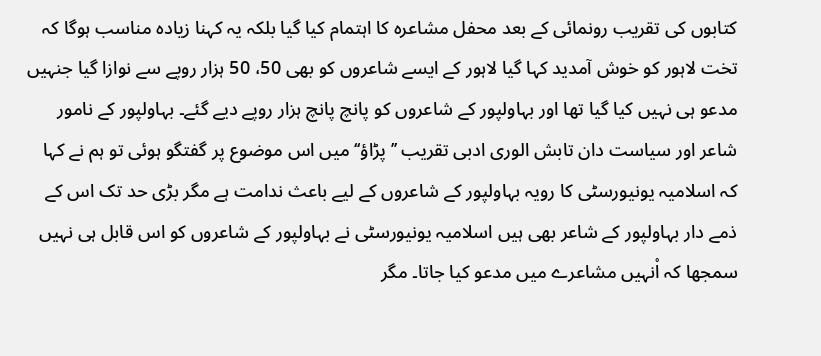کتابوں کی تقریب رونمائی کے بعد محفل مشاعرہ کا اہتمام کیا گیا بلکہ یہ کہنا زیادہ مناسب ہوگا کہ تخت لاہور کو خوش آمدید کہا گیا لاہور کے ایسے شاعروں کو بھی 50، 50 ہزار روپے سے نوازا گیا جنہیں مدعو ہی نہیں کیا گیا تھا اور بہاولپور کے شاعروں کو پانچ پانچ ہزار روپے دیے گئے۔ بہاولپور کے نامور شاعر اور سیاست دان تابش الوری ادبی تقریب ’’پڑاؤ‘‘ میں اس موضوع پر گفتگو ہوئی تو ہم نے کہا کہ اسلامیہ یونیورسٹی کا رویہ بہاولپور کے شاعروں کے لیے باعث ندامت ہے مگر بڑی حد تک اس کے ذمے دار بہاولپور کے شاعر بھی ہیں اسلامیہ یونیورسٹی نے بہاولپور کے شاعروں کو اس قابل ہی نہیں سمجھا کہ اْنہیں مشاعرے میں مدعو کیا جاتا۔ مگر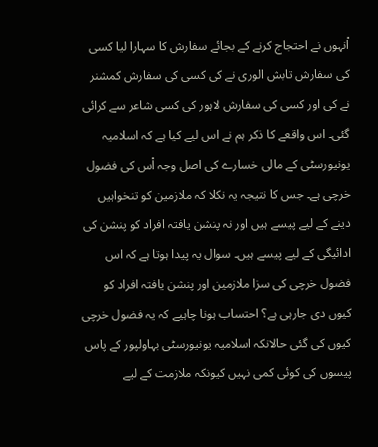اْنہوں نے احتجاج کرنے کے بجائے سفارش کا سہارا لیا کسی کی سفارش تابش الوری نے کی کسی کی سفارش کمشنر نے کی اور کسی کی سفارش لاہور کی کسی شاعر سے کرائی گئی۔ اس واقعے کا ذکر ہم نے اس لیے کیا ہے کہ اسلامیہ یونیورسٹی کے مالی خسارے کی اصل وجہ اْس کی فضول خرچی ہے۔ جس کا نتیجہ یہ نکلا کہ ملازمین کو تنخواہیں دینے کے لیے پیسے ہیں اور نہ پنشن یافتہ افراد کو پنشن کی ادائیگی کے لیے پیسے ہیں۔ سوال یہ پیدا ہوتا ہے کہ اس فضول خرچی کی سزا ملازمین اور پنشن یافتہ افراد کو کیوں دی جارہی ہے؟ احتساب ہونا چاہیے کہ یہ فضول خرچی کیوں کی گئی حالانکہ اسلامیہ یونیورسٹی بہاولپور کے پاس پیسوں کی کوئی کمی نہیں کیونکہ ملازمت کے لیے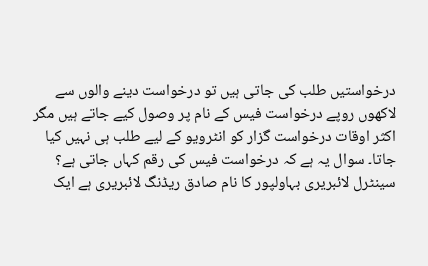درخواستیں طلب کی جاتی ہیں تو درخواست دینے والوں سے لاکھوں روپے درخواست فیس کے نام پر وصول کیے جاتے ہیں مگر اکثر اوقات درخواست گزار کو انٹرویو کے لیے طلب ہی نہیں کیا جاتا۔ سوال یہ ہے کہ درخواست فیس کی رقم کہاں جاتی ہے؟
سینٹرل لائبریری بہاولپور کا نام صادق ریڈنگ لائبریری ہے ایک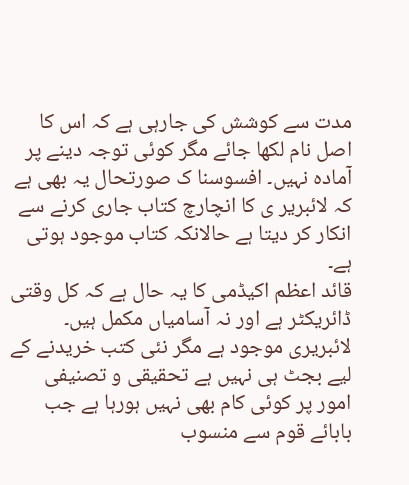مدت سے کوشش کی جارہی ہے کہ اس کا اصل نام لکھا جائے مگر کوئی توجہ دینے پر آمادہ نہیں۔ افسوسنا ک صورتحال یہ بھی ہے کہ لائبریر ی کا انچارچ کتاب جاری کرنے سے انکار کر دیتا ہے حالانکہ کتاب موجود ہوتی ہے۔
قائد اعظم اکیڈمی کا یہ حال ہے کہ کل وقتی ڈائریکٹر ہے اور نہ آسامیاں مکمل ہیں۔ لائبریری موجود ہے مگر نئی کتب خریدنے کے لیے بجٹ ہی نہیں ہے تحقیقی و تصنیفی امور پر کوئی کام بھی نہیں ہورہا ہے جب بابائے قوم سے منسوب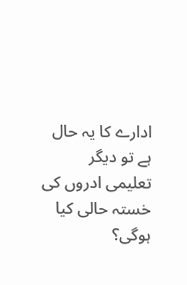ادارے کا یہ حال ہے تو دیگر تعلیمی ادروں کی خستہ حالی کیا ہوگی؟